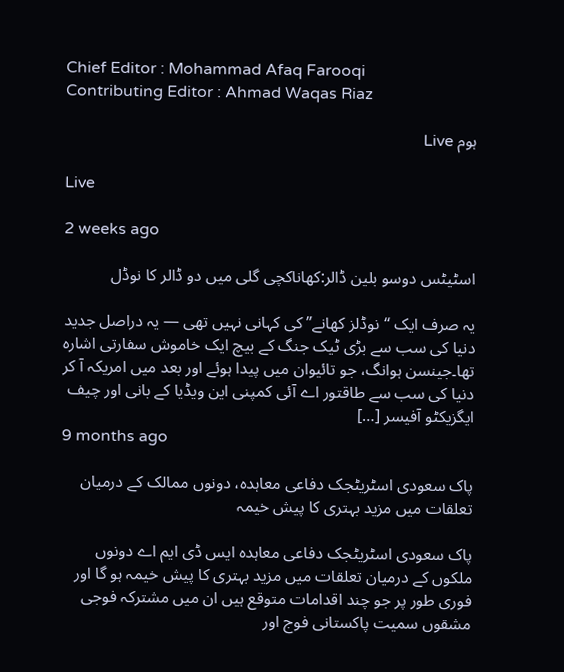Chief Editor : Mohammad Afaq Farooqi
Contributing Editor : Ahmad Waqas Riaz

ہوم Live

Live

2 weeks ago

اسٹیٹس دوسو بلین ڈالر:کھاناکچی گلی میں دو ڈالر کا نوڈل

یہ صرف ایک “نوڈلز کھانے” کی کہانی نہیں تھی — یہ دراصل جدید دنیا کی سب سے بڑی ٹیک جنگ کے بیچ ایک خاموش سفارتی اشارہ تھا۔جینسن ہوانگ، جو تائیوان میں پیدا ہوئے اور بعد میں امریکہ آ کر دنیا کی سب سے طاقتور اے آئی کمپنی این ویڈیا کے بانی اور چیف ایگزیکٹو آفیسر […]
9 months ago

پاک سعودی اسٹریٹجک دفاعی معاہدہ، دونوں ممالک کے درمیان تعلقات میں مزید بہتری کا پیش خیمہ

پاک سعودی اسٹریٹجک دفاعی معاہدہ ایس ڈی ایم اے دونوں ملکوں کے درمیان تعلقات میں مزید بہتری کا پیش خیمہ ہو گا اور فوری طور پر جو چند اقدامات متوقع ہیں ان میں مشترکہ فوجی مشقوں سمیت پاکستانی فوج اور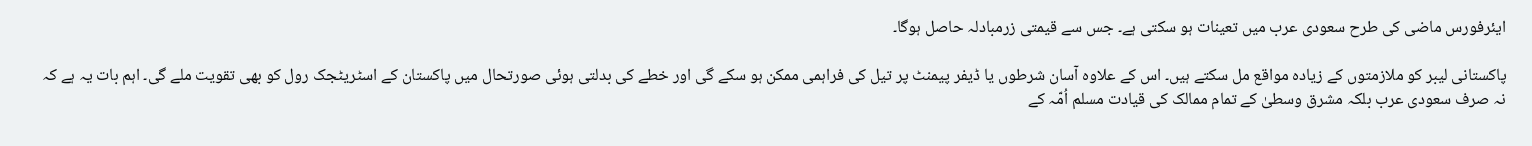ایئرفورس ماضی کی طرح سعودی عرب میں تعینات ہو سکتی ہے۔ جس سے قیمتی زرمبادلہ حاصل ہوگا۔

پاکستانی لیبر کو ملازمتوں کے زیادہ مواقع مل سکتے ہیں۔ اس کے علاوہ آسان شرطوں یا ڈیفر پیمنٹ پر تیل کی فراہمی ممکن ہو سکے گی اور خطے کی بدلتی ہوئی صورتحال میں پاکستان کے اسٹریٹجک رول کو بھی تقویت ملے گی۔ اہم بات یہ ہے کہ نہ صرف سعودی عرب بلکہ مشرق وسطیٰ کے تمام ممالک کی قیادت مسلم اُمّہ کے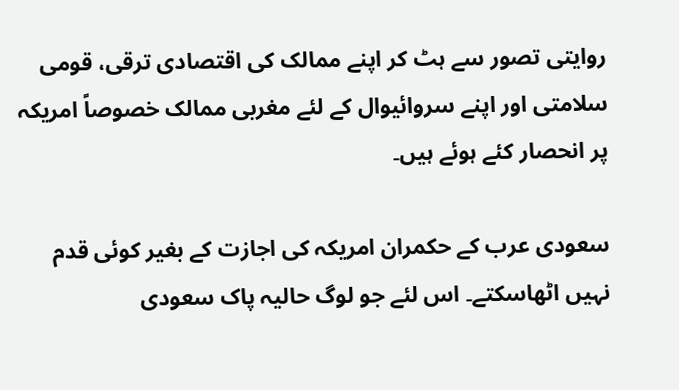روایتی تصور سے ہٹ کر اپنے ممالک کی اقتصادی ترقی، قومی سلامتی اور اپنے سروائیوال کے لئے مغربی ممالک خصوصاً امریکہ پر انحصار کئے ہوئے ہیں۔

سعودی عرب کے حکمران امریکہ کی اجازت کے بغیر کوئی قدم نہیں اٹھاسکتے۔ اس لئے جو لوگ حالیہ پاک سعودی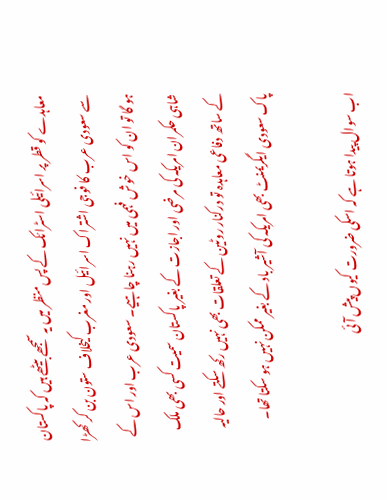معاہدے کو قطر پر اسرائیلی اسٹرائک کے پس منظر میں یہ سمجھے بیٹھے ہیں کہ پاکستان سے سعودی عرب کا فوجی اشتراک اسرائیل اور مغرب کیخلاف ستون بن کر کھڑا ہو گا تو ان کو اس خوش فہمی میں نہیں رہنا چاہیے۔ سعودی عرب اور اس کے شاہی حکمران امریکہ کی مرضی اور اجازت کے بغیر پاکستان سمیت کسی بھی ملک کے ساتھ دفاعی معاہدہ تو درکنار روٹین کے تعلقات بھی نہیں رکھ سکتے اور حالیہ پاک سعودی ایگریمنٹ بھی امریکہ کی آشیر باد کے بغیر ممکن نہیں ہو سکتا تھا۔

اب سوال پیدا ہوتا ہے کہ اسکی ضرورت کیوں پیش آئی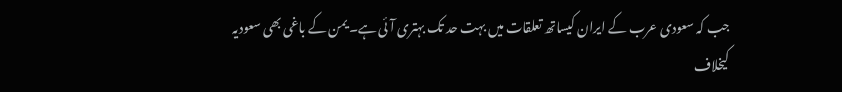جب کہ سعودی عرب کے ایران کیساتھ تعلقات میں بہت حد تک بہتری آئی ہے۔ یمن کے باغی بھی سعودیہ کیخلاف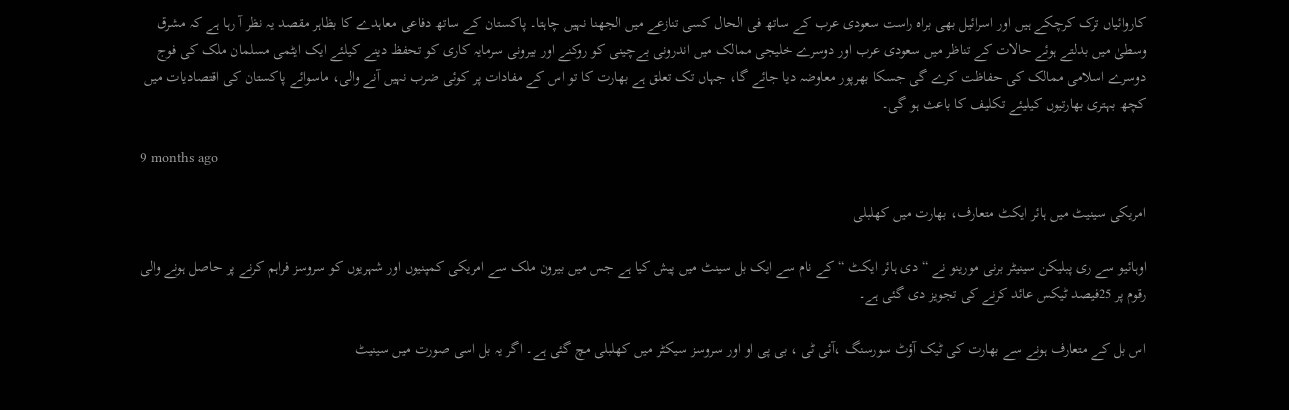کاروائیاں ترک کرچکے ہیں اور اسرائیل بھی براہ راست سعودی عرب کے ساتھ فی الحال کسی تنازعے میں الجھنا نہیں چاہتا۔ پاکستان کے ساتھ دفاعی معاہدے کا بظاہر مقصد یہ نظر آ رہا ہے کہ مشرق وسطیٰ میں بدلتے ہوئے حالات کے تناظر میں سعودی عرب اور دوسرے خلیجی ممالک میں اندرونی بےچینی کو روکنے اور بیرونی سرمایہ کاری کو تحفظ دینے کیلئے ایک ایٹمی مسلمان ملک کی فوج دوسرے اسلامی ممالک کی حفاظت کرے گی جسکا بھرپور معاوضہ دیا جائے گا، جہاں تک تعلق ہے بھارت کا تو اس کے مفادات پر کوئی ضرب نہیں آنے والی، ماسوائے پاکستان کی اقتصادیات میں کچھ بہتری بھارتیوں کیلیئے تکلیف کا باعث ہو گی۔

9 months ago

امریکی سینیٹ میں ہائر ایکٹ متعارف، بھارت میں کھلبلی

اوہائیو سے ری پبلیکن سینیٹر برنی مورینو نے “دی ہائر ایکٹ “کے نام سے ایک بل سینٹ میں پیش کیا ہے جس میں بیرون ملک سے امریکی کمپنیوں اور شہریوں کو سروسز فراہم کرنے پر حاصل ہونے والی رقوم پر 25فیصد ٹیکس عائد کرنے کی تجویز دی گئی ہے۔

اس بل کے متعارف ہونے سے بھارت کی ٹیک آؤٹ سورسنگ ،آئی ٹی ، بی پی او اور سروسز سیکٹر میں کھلبلی مچ گئی ہے۔ اگر یہ بل اسی صورت میں سینیٹ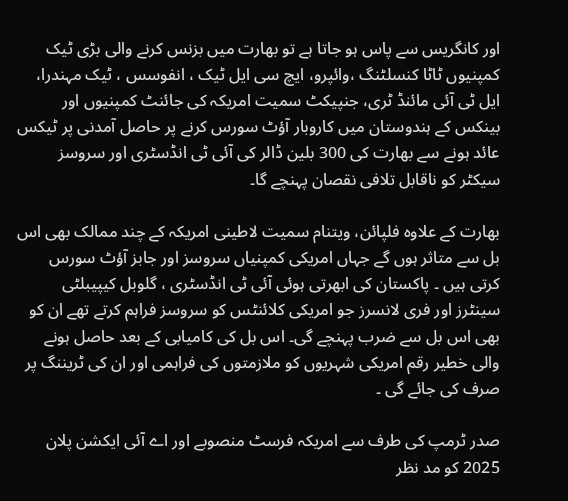اور کانگریس سے پاس ہو جاتا ہے تو بھارت میں بزنس کرنے والی بڑی ٹیک کمپنیوں ٹاٹا کنسلٹنگ ،وائپرو، ایچ سی ایل ٹیک ، انفوسس ، ٹیک مہندرا، ایل ٹی آئی مائنڈ ٹری، جنپیکٹ سمیت امریکہ کی جائنٹ کمپنیوں اور بینکس کے ہندوستان میں کاروبار آؤٹ سورس کرنے پر حاصل آمدنی پر ٹیکس عائد ہونے سے بھارت کی 300 بلین ڈالر کی آئی ٹی انڈسٹری اور سروسز سیکٹر کو ناقابل تلافی نقصان پہنچے گا۔

بھارت کے علاوہ فلپائن، ویتنام سمیت لاطینی امریکہ کے چند ممالک بھی اس بل سے متاثر ہوں گے جہاں امریکی کمپنیاں سروسز اور جابز آؤٹ سورس کرتی ہیں ۔ پاکستان کی ابھرتی ہوئی آئی ٹی انڈسٹری ، گلوبل کیپیبلٹی سینٹرز اور فری لانسرز جو امریکی کلائنٹس کو سروسز فراہم کرتے تھے ان کو بھی اس بل سے ضرب پہنچے گی۔ اس بل کی کامیابی کے بعد حاصل ہونے والی خطیر رقم امریکی شہریوں کو ملازمتوں کی فراہمی اور ان کی ٹریننگ پر صرف کی جائے گی ۔

صدر ٹرمپ کی طرف سے امریکہ فرسٹ منصوبے اور اے آئی ایکشن پلان 2025 کو مد نظر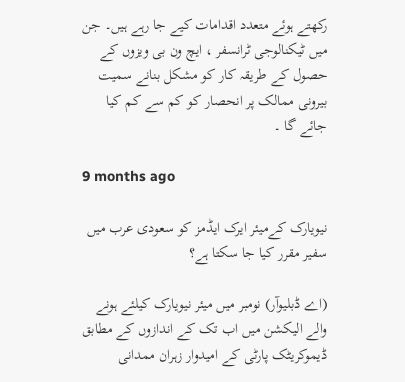رکھتے ہوئے متعدد اقدامات کیے جا رہے ہیں۔ جن میں ٹیکنالوجی ٹرانسفر ، ایچ ون بی ویزوں کے حصول کے طریقہ کار کو مشکل بنانے سمیت بیرونی ممالک پر انحصار کو کم سے کم کیا جائے گا ۔

9 months ago

نیویارک کےمیئر ایرک ایڈمز کو سعودی عرب میں سفیر مقرر کیا جا سکتا ہے؟

(اے ڈبلیوآر) نومبر میں میئر نیویارک کیلئے ہونے والے الیکشن میں اب تک کے اندازوں کے مطابق ڈیموکریٹک پارٹی کے امیدوار زہران ممدانی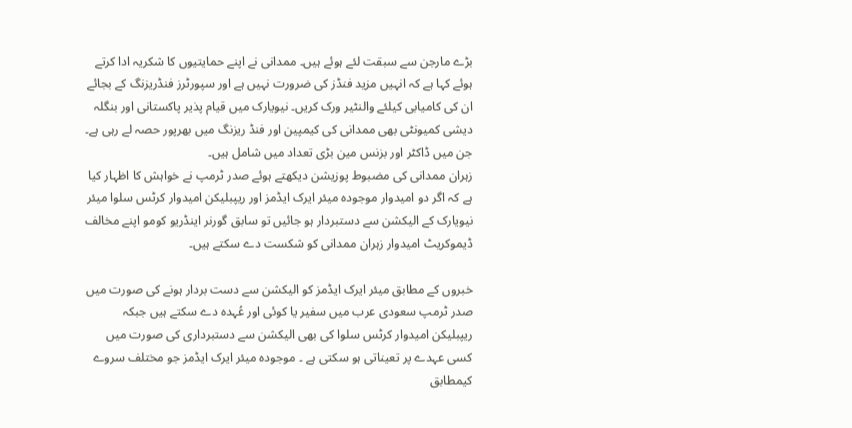بڑے مارجن سے سبقت لئے ہوئے ہیں۔ ممدانی نے اپنے حمایتیوں کا شکریہ ادا کرتے ہوئے کہا ہے کہ انہیں مزید فنڈز کی ضرورت نہیں ہے اور سپورٹرز فنڈریزنگ کے بجائے ان کی کامیابی کیلئے والنٹیر ورک کریں۔ نیویارک میں قیام پذیر پاکستانی اور بنگلہ دیشی کمیونٹی بھی ممدانی کی کیمپین اور فنڈ ریزنگ میں بھرپور حصہ لے رہی ہے۔ جن میں ڈاکٹر اور بزنس مین بڑی تعداد میں شامل ہیں۔
زہران ممدانی کی مضبوط پوزیشن دیکھتے ہوئے صدر ٹرمپ نے خواہش کا اظہار کیا ہے کہ اگر دو امیدوار موجودہ میئر ایرک ایڈمز اور ریپبلیکن امیدوار کرٹس سلوا میئر نیویارک کے الیکشن سے دستبردار ہو جائیں تو سابق گورنر اینڈریو کومو اپنے مخالف ڈیموکریٹ امیدوار زہران ممدانی کو شکست دے سکتے ہیں۔

خبروں کے مطابق میئر ایرک ایڈمز کو الیکشن سے دست بردار ہونے کی صورت میں صدر ٹرمپ سعودی عرب میں سفیر یا کوئی اور عُہدہ دے سکتے ہیں جبکہ ریپبلیکن امیدوار کرٹس سلوا کی بھی الیکشن سے دستبرداری کی صورت میں کسی عہدے پر تعیناتی ہو سکتی ہے ۔ موجودہ میئر ایرک ایڈمز جو مختلف سروے کیمطابق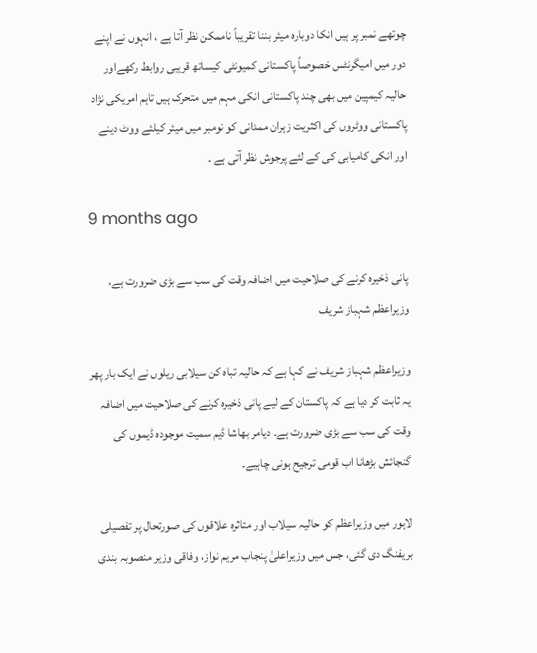چوتھے نمبر پر ہیں انکا دوبارہ میئر بننا تقریباً ناممکن نظر آتا ہے ، انہوں نے اپنے دور میں امیگرنٹس خصوصاً پاکستانی کمیونٹی کیساتھ قریبی روابط رکھےاور حالیہ کیمپین میں بھی چند پاکستانی انکی مہم میں متحرک ہیں تاہم امریکی نژاد پاکستانی ووٹروں کی اکثریت زہران ممدانی کو نومبر میں میئر کیلئے ووٹ دینے اور انکی کامیابی کی کے لئے پرجوش نظر آتی ہے ۔

9 months ago

پانی ذخیرہ کرنے کی صلاحیت میں اضافہ وقت کی سب سے بڑی ضرورت ہے، وزیراعظم شہباز شریف

وزیراعظم شہباز شریف نے کہا ہے کہ حالیہ تباہ کن سیلابی ریلوں نے ایک بار پھر یہ ثابت کر دیا ہے کہ پاکستان کے لیے پانی ذخیرہ کرنے کی صلاحیت میں اضافہ وقت کی سب سے بڑی ضرورت ہے۔ دیامر بھاشا ڈیم سمیت موجودہ ڈیموں کی گنجائش بڑھانا اب قومی ترجیح ہونی چاہیے۔

لاہور میں وزیراعظم کو حالیہ سیلاب اور متاثرہ علاقوں کی صورتحال پر تفصیلی بریفنگ دی گئی، جس میں وزیراعلیٰ پنجاب مریم نواز، وفاقی وزیر منصوبہ بندی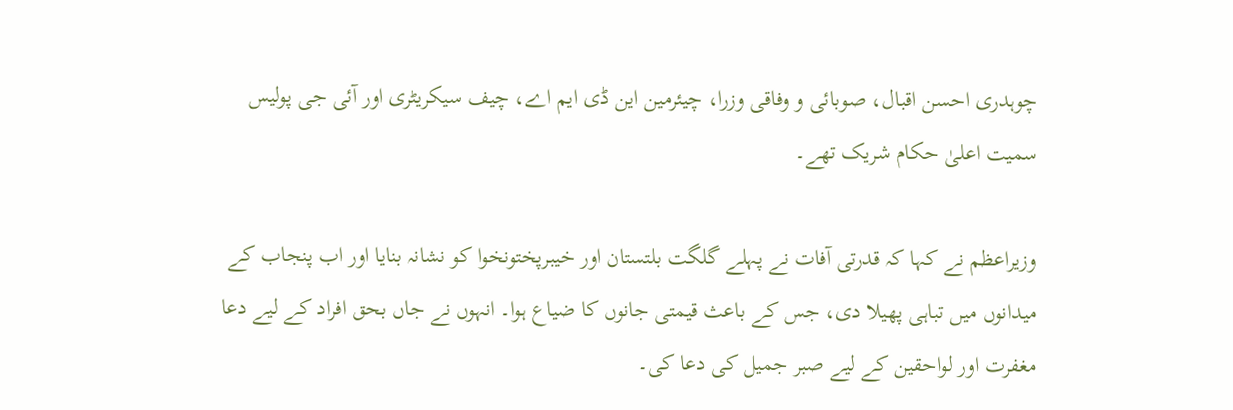چوہدری احسن اقبال، صوبائی و وفاقی وزرا، چیئرمین این ڈی ایم اے، چیف سیکریٹری اور آئی جی پولیس سمیت اعلیٰ حکام شریک تھے۔

وزیراعظم نے کہا کہ قدرتی آفات نے پہلے گلگت بلتستان اور خیبرپختونخوا کو نشانہ بنایا اور اب پنجاب کے میدانوں میں تباہی پھیلا دی، جس کے باعث قیمتی جانوں کا ضیاع ہوا۔ انہوں نے جاں بحق افراد کے لیے دعا مغفرت اور لواحقین کے لیے صبر جمیل کی دعا کی۔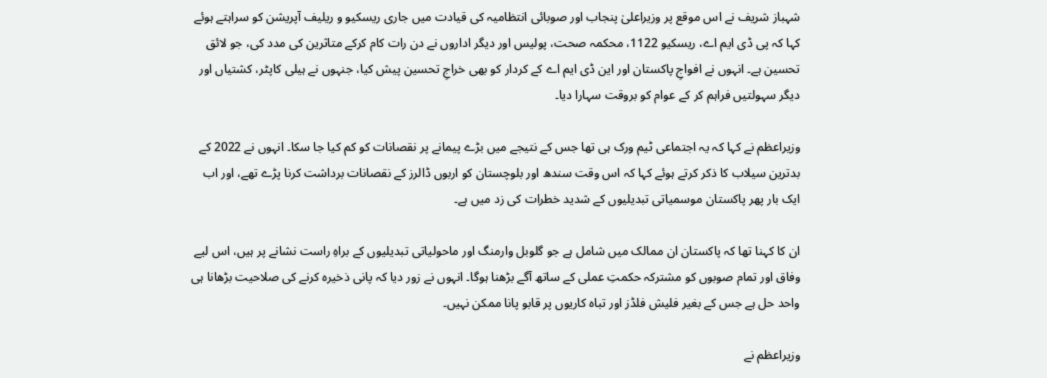شہباز شریف نے اس موقع پر وزیراعلیٰ پنجاب اور صوبائی انتظامیہ کی قیادت میں جاری ریسکیو و ریلیف آپریشن کو سراہتے ہوئے کہا کہ پی ڈی ایم اے، ریسکیو 1122، محکمہ صحت، پولیس اور دیگر اداروں نے دن رات کام کرکے متاثرین کی مدد کی، جو لائق تحسین ہے۔ انہوں نے افواجِ پاکستان اور این ڈی ایم اے کے کردار کو بھی خراجِ تحسین پیش کیا، جنہوں نے ہیلی کاپٹر، کشتیاں اور دیگر سہولتیں فراہم کر کے عوام کو بروقت سہارا دیا۔

وزیراعظم نے کہا کہ یہ اجتماعی ٹیم ورک ہی تھا جس کے نتیجے میں بڑے پیمانے پر نقصانات کو کم کیا جا سکا۔ انہوں نے 2022 کے بدترین سیلاب کا ذکر کرتے ہوئے کہا کہ اس وقت سندھ اور بلوچستان کو اربوں ڈالرز کے نقصانات برداشت کرنا پڑے تھے، اور اب ایک بار پھر پاکستان موسمیاتی تبدیلیوں کے شدید خطرات کی زد میں ہے۔

ان کا کہنا تھا کہ پاکستان ان ممالک میں شامل ہے جو گلوبل وارمنگ اور ماحولیاتی تبدیلیوں کے براہِ راست نشانے پر ہیں، اس لیے وفاق اور تمام صوبوں کو مشترکہ حکمتِ عملی کے ساتھ آگے بڑھنا ہوگا۔ انہوں نے زور دیا کہ پانی ذخیرہ کرنے کی صلاحیت بڑھانا ہی واحد حل ہے جس کے بغیر فلیش فلڈز اور تباہ کاریوں پر قابو پانا ممکن نہیں۔

وزیراعظم نے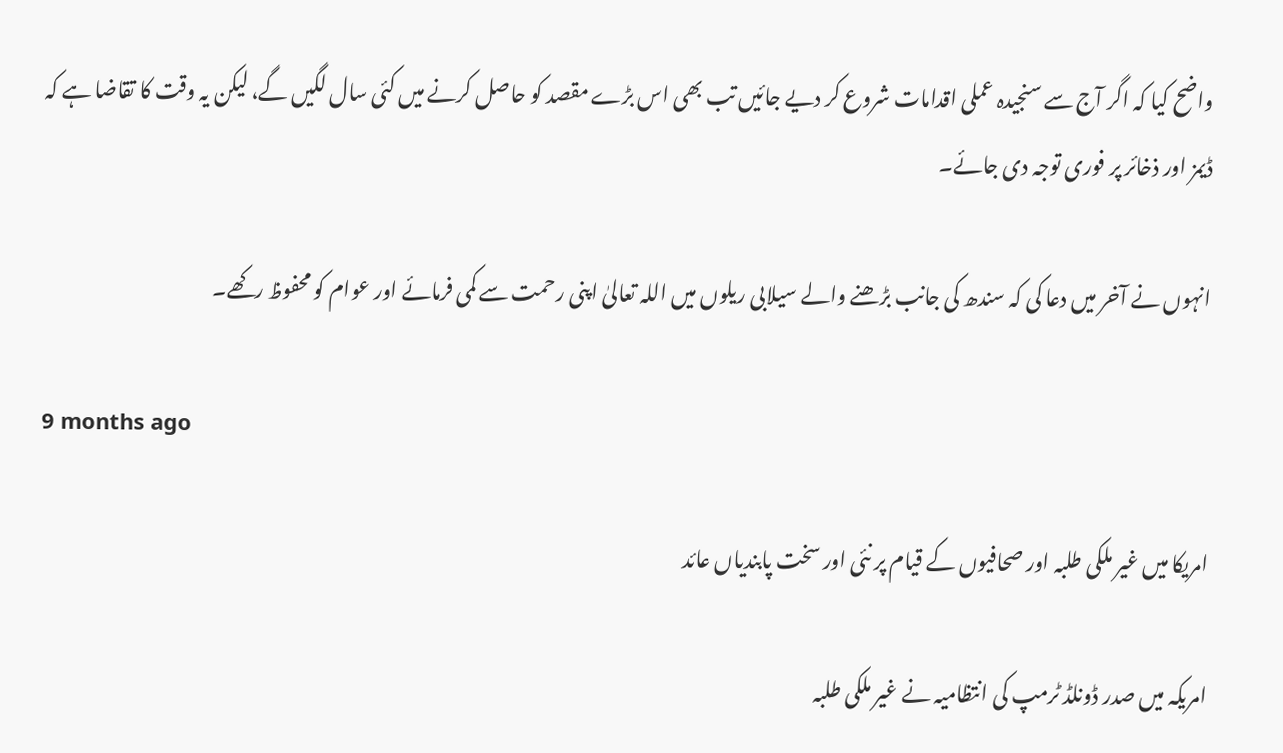واضح کیا کہ اگر آج سے سنجیدہ عملی اقدامات شروع کر دیے جائیں تب بھی اس بڑے مقصد کو حاصل کرنے میں کئی سال لگیں گے، لیکن یہ وقت کا تقاضا ہے کہ ڈیمز اور ذخائر پر فوری توجہ دی جائے۔

انہوں نے آخر میں دعا کی کہ سندھ کی جانب بڑھنے والے سیلابی ریلوں میں اللہ تعالیٰ اپنی رحمت سے کمی فرمائے اور عوام کو محفوظ رکھے۔

9 months ago

امریکا میں غیر ملکی طلبہ اور صحافیوں کے قیام پر نئی اور سخت پابندیاں عائد

امریکہ میں صدر ڈونلڈ ٹرمپ کی انتظامیہ نے غیر ملکی طلبہ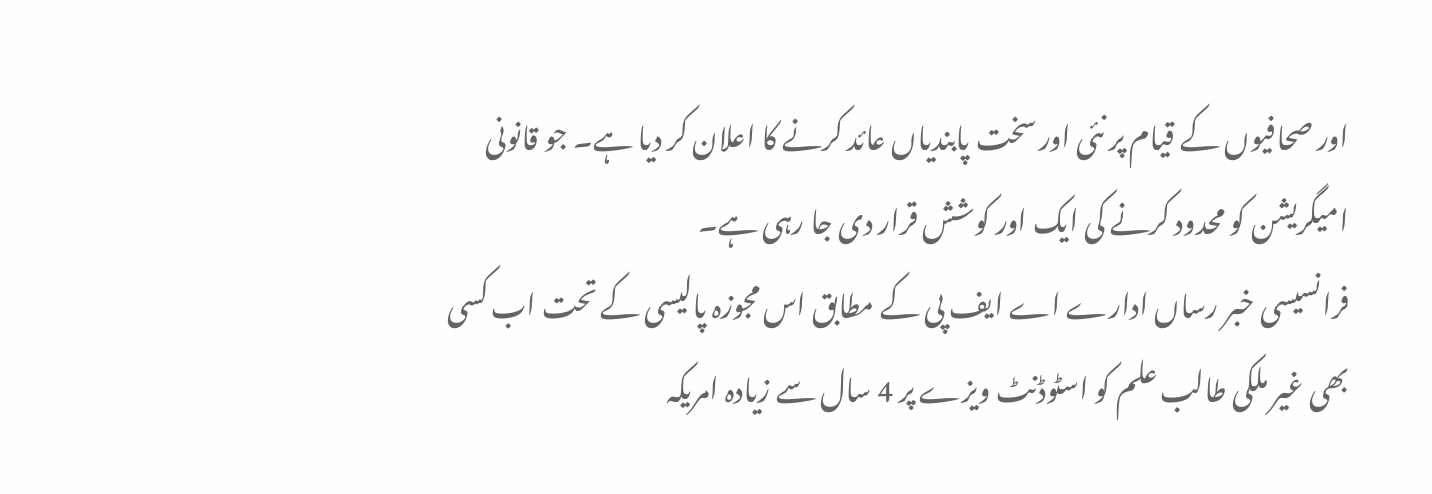اور صحافیوں کے قیام پر نئی اور سخت پابندیاں عائد کرنے کا اعلان کر دیا ہے۔ جو قانونی امیگریشن کو محدود کرنے کی ایک اور کوشش قرار دی جا رہی ہے۔
فرانسیسی خبر رساں ادارے اے ایف پی کے مطابق اس مجوزہ پالیسی کے تحت اب کسی بھی غیر ملکی طالب علم کو اسٹوڈنٹ ویزے پر 4 سال سے زیادہ امریکہ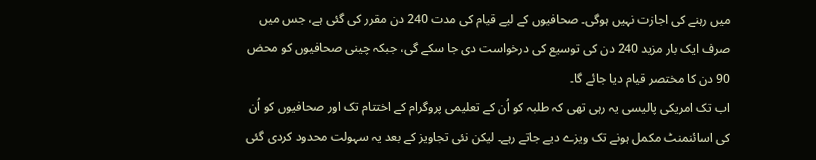میں رہنے کی اجازت نہیں ہوگی۔ صحافیوں کے لیے قیام کی مدت 240 دن مقرر کی گئی ہے، جس میں صرف ایک بار مزید 240 دن کی توسیع کی درخواست دی جا سکے گی، جبکہ چینی صحافیوں کو محض 90 دن کا مختصر قیام دیا جائے گا۔
اب تک امریکی پالیسی یہ رہی تھی کہ طلبہ کو اُن کے تعلیمی پروگرام کے اختتام تک اور صحافیوں کو اُن کی اسائنمنٹ مکمل ہونے تک ویزے دیے جاتے رہے۔ لیکن نئی تجاویز کے بعد یہ سہولت محدود کردی گئی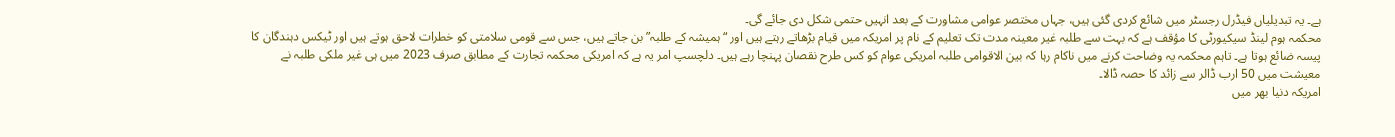ہے۔ یہ تبدیلیاں فیڈرل رجسٹر میں شائع کردی گئی ہیں، جہاں مختصر عوامی مشاورت کے بعد انہیں حتمی شکل دی جائے گی۔
محکمہ ہوم لینڈ سیکیورٹی کا مؤقف ہے کہ بہت سے طلبہ غیر معینہ مدت تک تعلیم کے نام پر امریکہ میں قیام بڑھاتے رہتے ہیں اور “ہمیشہ کے طلبہ” بن جاتے ہیں، جس سے قومی سلامتی کو خطرات لاحق ہوتے ہیں اور ٹیکس دہندگان کا پیسہ ضائع ہوتا ہے۔ تاہم محکمہ یہ وضاحت کرنے میں ناکام رہا کہ بین الاقوامی طلبہ امریکی عوام کو کس طرح نقصان پہنچا رہے ہیں۔ دلچسپ امر یہ ہے کہ امریکی محکمہ تجارت کے مطابق صرف 2023 میں ہی غیر ملکی طلبہ نے معیشت میں 50 ارب ڈالر سے زائد کا حصہ ڈالا۔
امریکہ دنیا بھر میں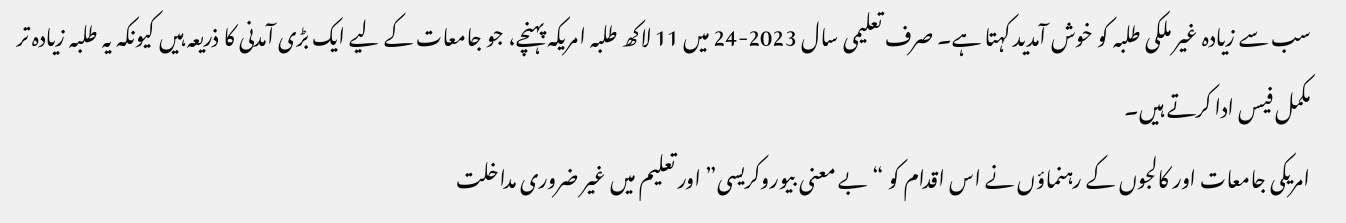سب سے زیادہ غیر ملکی طلبہ کو خوش آمدید کہتا ہے۔ صرف تعلیمی سال 2023-24 میں 11 لاکھ طلبہ امریکہ پہنچے، جو جامعات کے لیے ایک بڑی آمدنی کا ذریعہ ہیں کیونکہ یہ طلبہ زیادہ تر مکمل فیس ادا کرتے ہیں۔
امریکی جامعات اور کالجوں کے رہنماؤں نے اس اقدام کو “بے معنی بیوروکریسی” اور تعلیم میں غیر ضروری مداخلت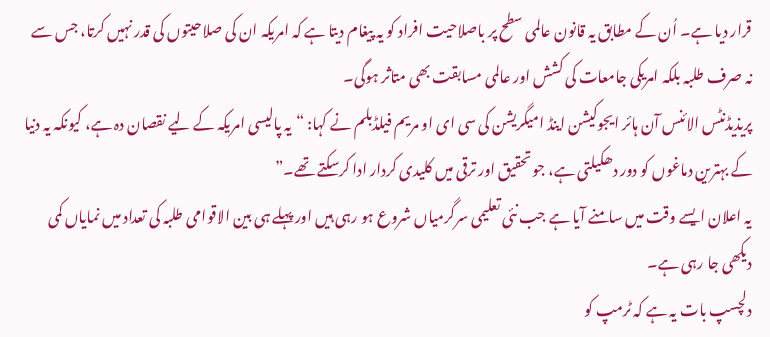قرار دیا ہے۔ اُن کے مطابق یہ قانون عالمی سطح پر باصلاحیت افراد کو یہ پیغام دیتا ہے کہ امریکہ ان کی صلاحیتوں کی قدر نہیں کرتا، جس سے نہ صرف طلبہ بلکہ امریکی جامعات کی کشش اور عالمی مسابقت بھی متاثر ہوگی۔
پریذیڈنٹس الائنس آن ہائر ایجوکیشن اینڈ امیگریشن کی سی ای او مریم فیلڈبلم نے کہا: “یہ پالیسی امریکہ کے لیے نقصان دہ ہے، کیونکہ یہ دنیا کے بہترین دماغوں کو دور دھکیلتی ہے، جو تحقیق اور ترقی میں کلیدی کردار ادا کرسکتے تھے۔”
یہ اعلان ایسے وقت میں سامنے آیا ہے جب نئی تعلیمی سرگرمیاں شروع ہو رہی ہیں اور پہلے ہی بین الاقوامی طلبہ کی تعداد میں نمایاں کمی دیکھی جا رہی ہے۔
دلچسپ بات یہ ہے کہ ٹرمپ کو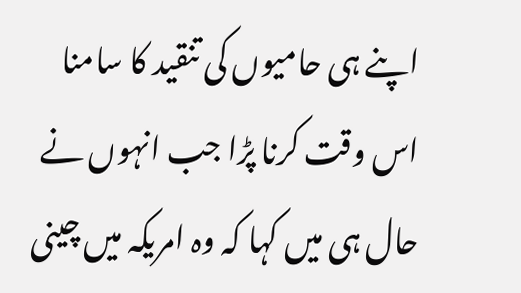اپنے ہی حامیوں کی تنقید کا سامنا اس وقت کرنا پڑا جب انہوں نے حال ہی میں کہا کہ وہ امریکہ میں چینی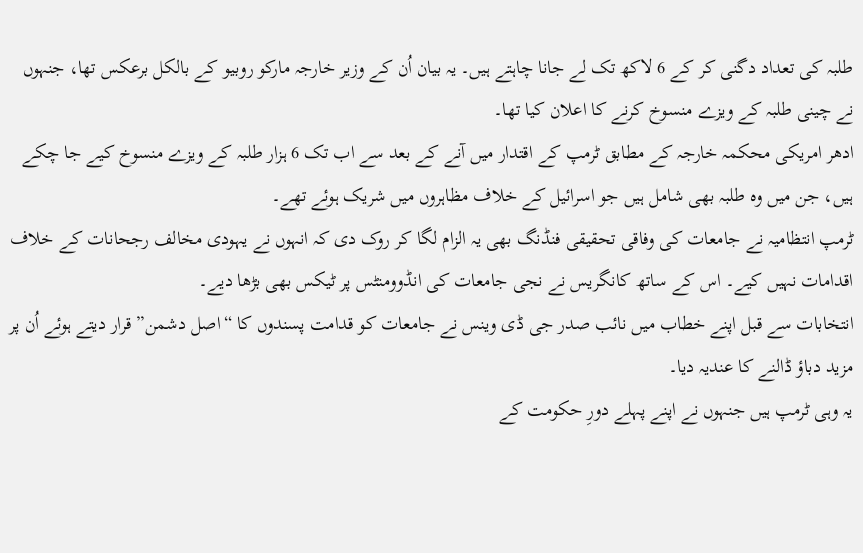طلبہ کی تعداد دگنی کر کے 6 لاکھ تک لے جانا چاہتے ہیں۔ یہ بیان اُن کے وزیر خارجہ مارکو روبیو کے بالکل برعکس تھا، جنہوں نے چینی طلبہ کے ویزے منسوخ کرنے کا اعلان کیا تھا۔
ادھر امریکی محکمہ خارجہ کے مطابق ٹرمپ کے اقتدار میں آنے کے بعد سے اب تک 6 ہزار طلبہ کے ویزے منسوخ کیے جا چکے ہیں، جن میں وہ طلبہ بھی شامل ہیں جو اسرائیل کے خلاف مظاہروں میں شریک ہوئے تھے۔
ٹرمپ انتظامیہ نے جامعات کی وفاقی تحقیقی فنڈنگ بھی یہ الزام لگا کر روک دی کہ انہوں نے یہودی مخالف رجحانات کے خلاف اقدامات نہیں کیے۔ اس کے ساتھ کانگریس نے نجی جامعات کی انڈوومنٹس پر ٹیکس بھی بڑھا دیے۔
انتخابات سے قبل اپنے خطاب میں نائب صدر جی ڈی وینس نے جامعات کو قدامت پسندوں کا “اصل دشمن” قرار دیتے ہوئے اُن پر مزید دباؤ ڈالنے کا عندیہ دیا۔
یہ وہی ٹرمپ ہیں جنہوں نے اپنے پہلے دورِ حکومت کے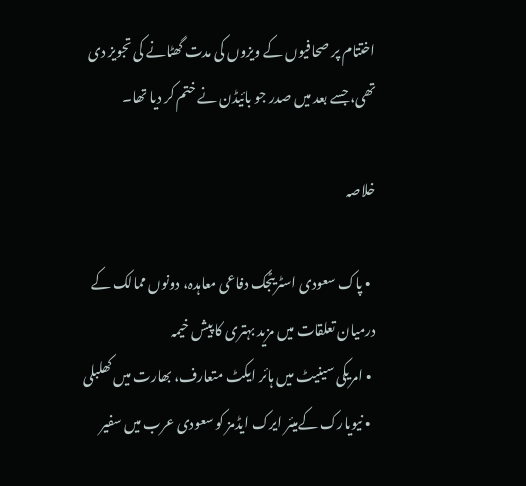اختتام پر صحافیوں کے ویزوں کی مدت گھٹانے کی تجویز دی تھی، جسے بعد میں صدر جو بائیڈن نے ختم کر دیا تھا۔

خلاصہ

  • پاک سعودی اسٹریٹجک دفاعی معاہدہ، دونوں ممالک کے درمیان تعلقات میں مزید بہتری کا پیش خیمہ
  • امریکی سینیٹ میں ہائر ایکٹ متعارف، بھارت میں کھلبلی
  • نیویارک کےمیئر ایرک ایڈمز کو سعودی عرب میں سفیر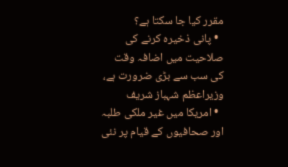مقرر کیا جا سکتا ہے؟
  • پانی ذخیرہ کرنے کی صلاحیت میں اضافہ وقت کی سب سے بڑی ضرورت ہے، وزیراعظم شہباز شریف
  • امریکا میں غیر ملکی طلبہ اور صحافیوں کے قیام پر نئی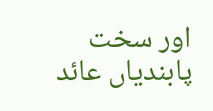اور سخت پابندیاں عائد